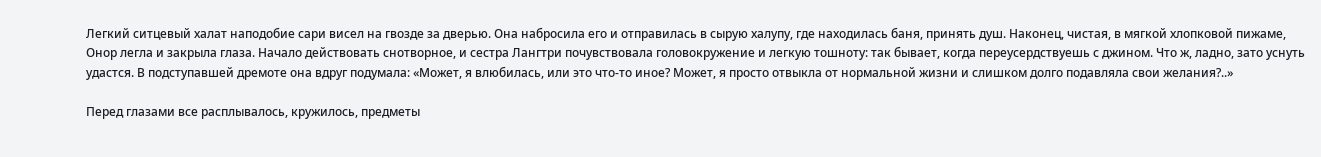Легкий ситцевый халат наподобие сари висел на гвозде за дверью. Она набросила его и отправилась в сырую халупу, где находилась баня, принять душ. Наконец, чистая, в мягкой хлопковой пижаме, Онор легла и закрыла глаза. Начало действовать снотворное, и сестра Лангтри почувствовала головокружение и легкую тошноту: так бывает, когда переусердствуешь с джином. Что ж, ладно, зато уснуть удастся. В подступавшей дремоте она вдруг подумала: «Может, я влюбилась, или это что-то иное? Может, я просто отвыкла от нормальной жизни и слишком долго подавляла свои желания?..»

Перед глазами все расплывалось, кружилось, предметы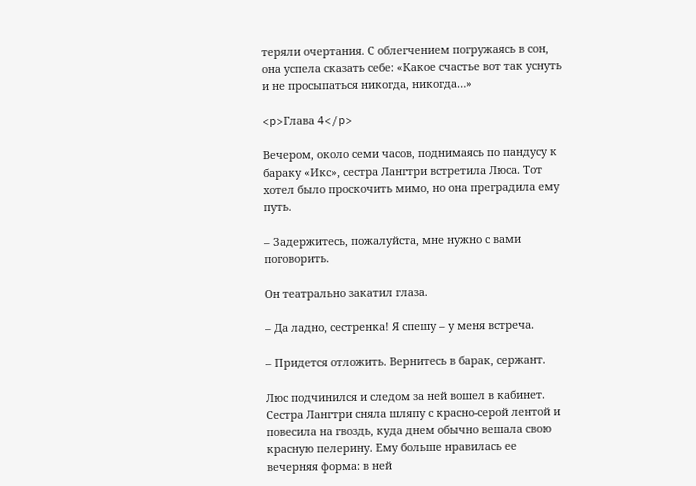теряли очертания. С облегчением погружаясь в сон, она успела сказать себе: «Какое счастье вот так уснуть и не просыпаться никогда, никогда…»

<p>Глава 4</p>

Вечером, около семи часов, поднимаясь по пандусу к бараку «Икс», сестра Лангтри встретила Люса. Тот хотел было проскочить мимо, но она преградила ему путь.

– Задержитесь, пожалуйста, мне нужно с вами поговорить.

Он театрально закатил глаза.

– Да ладно, сестренка! Я спешу – у меня встреча.

– Придется отложить. Вернитесь в барак, сержант.

Люс подчинился и следом за ней вошел в кабинет. Сестра Лангтри сняла шляпу с красно-серой лентой и повесила на гвоздь, куда днем обычно вешала свою красную пелерину. Ему больше нравилась ее вечерняя форма: в ней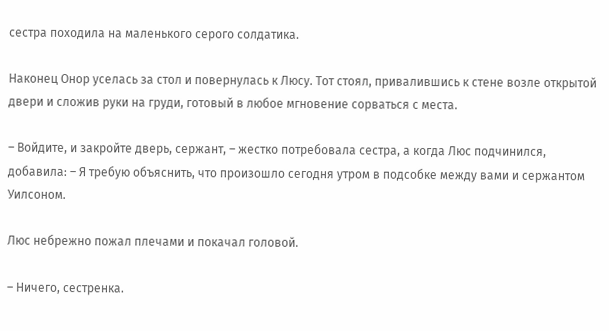сестра походила на маленького серого солдатика.

Наконец Онор уселась за стол и повернулась к Люсу. Тот стоял, привалившись к стене возле открытой двери и сложив руки на груди, готовый в любое мгновение сорваться с места.

– Войдите, и закройте дверь, сержант, – жестко потребовала сестра, а когда Люс подчинился, добавила: – Я требую объяснить, что произошло сегодня утром в подсобке между вами и сержантом Уилсоном.

Люс небрежно пожал плечами и покачал головой.

– Ничего, сестренка.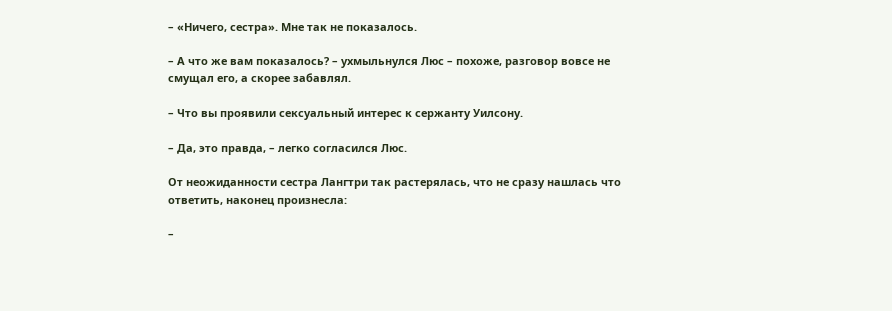– «Ничего, сестра». Мне так не показалось.

– А что же вам показалось? – ухмыльнулся Люс – похоже, разговор вовсе не смущал его, а скорее забавлял.

– Что вы проявили сексуальный интерес к сержанту Уилсону.

– Да, это правда, – легко согласился Люс.

От неожиданности сестра Лангтри так растерялась, что не сразу нашлась что ответить, наконец произнесла:

–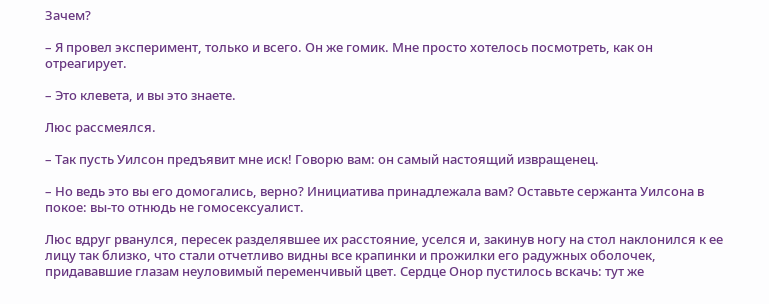Зачем?

– Я провел эксперимент, только и всего. Он же гомик. Мне просто хотелось посмотреть, как он отреагирует.

– Это клевета, и вы это знаете.

Люс рассмеялся.

– Так пусть Уилсон предъявит мне иск! Говорю вам: он самый настоящий извращенец.

– Но ведь это вы его домогались, верно? Инициатива принадлежала вам? Оставьте сержанта Уилсона в покое: вы-то отнюдь не гомосексуалист.

Люс вдруг рванулся, пересек разделявшее их расстояние, уселся и, закинув ногу на стол наклонился к ее лицу так близко, что стали отчетливо видны все крапинки и прожилки его радужных оболочек, придававшие глазам неуловимый переменчивый цвет. Сердце Онор пустилось вскачь: тут же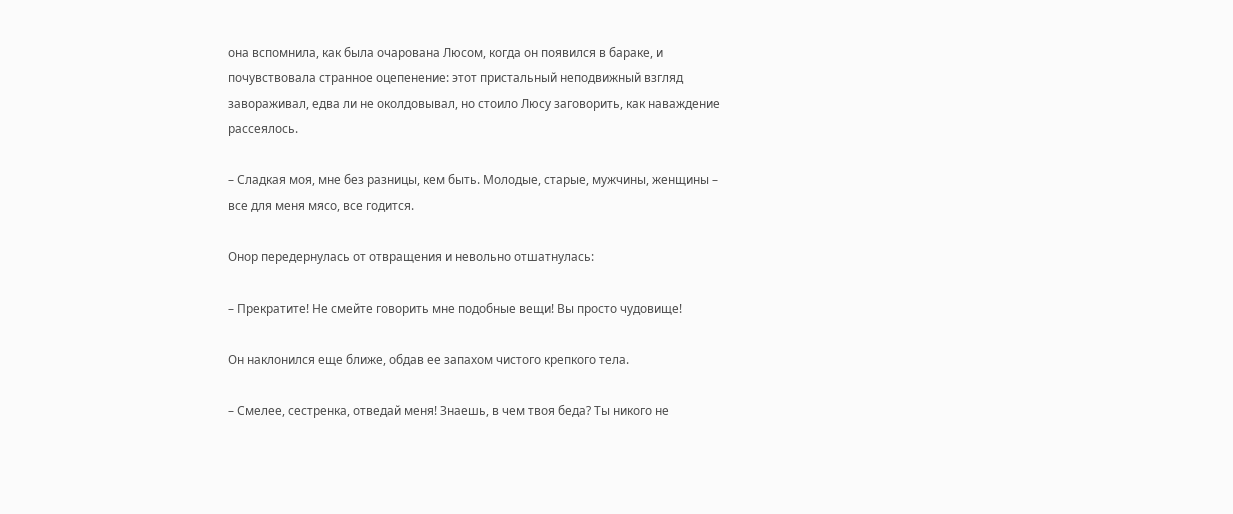она вспомнила, как была очарована Люсом, когда он появился в бараке, и почувствовала странное оцепенение: этот пристальный неподвижный взгляд завораживал, едва ли не околдовывал, но стоило Люсу заговорить, как наваждение рассеялось.

– Сладкая моя, мне без разницы, кем быть. Молодые, старые, мужчины, женщины – все для меня мясо, все годится.

Онор передернулась от отвращения и невольно отшатнулась:

– Прекратите! Не смейте говорить мне подобные вещи! Вы просто чудовище!

Он наклонился еще ближе, обдав ее запахом чистого крепкого тела.

– Смелее, сестренка, отведай меня! Знаешь, в чем твоя беда? Ты никого не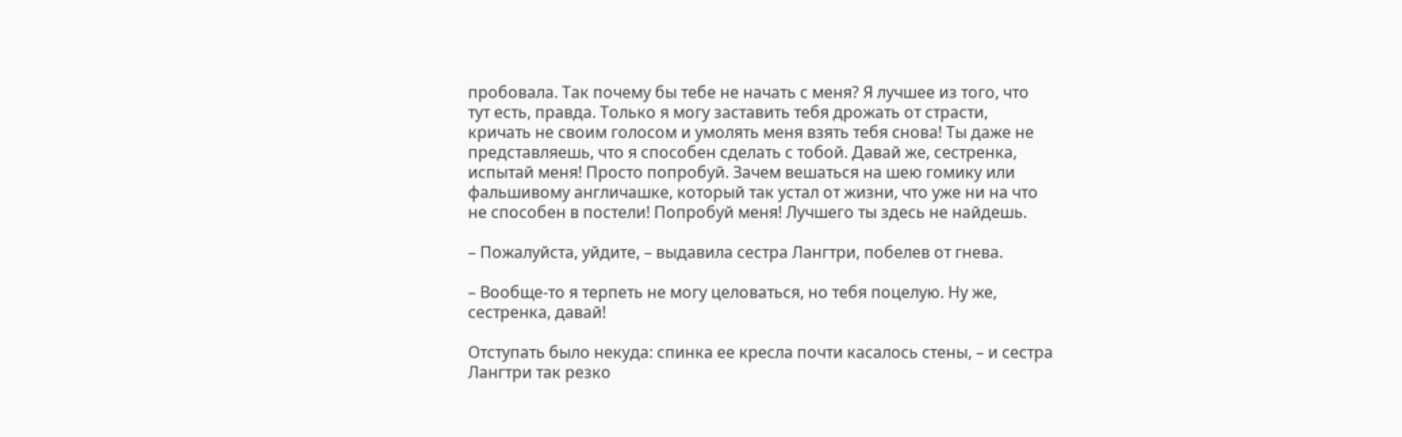пробовала. Так почему бы тебе не начать с меня? Я лучшее из того, что тут есть, правда. Только я могу заставить тебя дрожать от страсти, кричать не своим голосом и умолять меня взять тебя снова! Ты даже не представляешь, что я способен сделать с тобой. Давай же, сестренка, испытай меня! Просто попробуй. Зачем вешаться на шею гомику или фальшивому англичашке, который так устал от жизни, что уже ни на что не способен в постели! Попробуй меня! Лучшего ты здесь не найдешь.

– Пожалуйста, уйдите, – выдавила сестра Лангтри, побелев от гнева.

– Вообще-то я терпеть не могу целоваться, но тебя поцелую. Ну же, сестренка, давай!

Отступать было некуда: спинка ее кресла почти касалось стены, – и сестра Лангтри так резко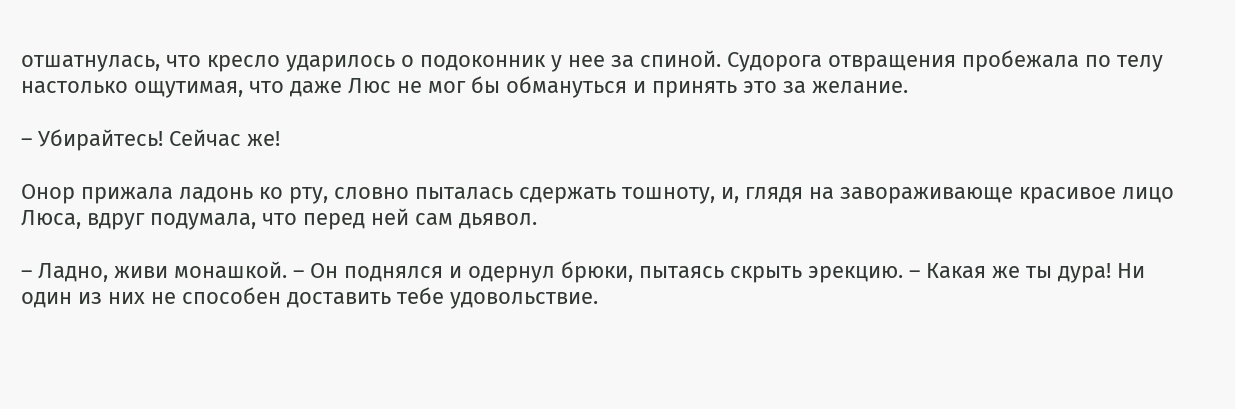отшатнулась, что кресло ударилось о подоконник у нее за спиной. Судорога отвращения пробежала по телу настолько ощутимая, что даже Люс не мог бы обмануться и принять это за желание.

– Убирайтесь! Сейчас же!

Онор прижала ладонь ко рту, словно пыталась сдержать тошноту, и, глядя на завораживающе красивое лицо Люса, вдруг подумала, что перед ней сам дьявол.

– Ладно, живи монашкой. – Он поднялся и одернул брюки, пытаясь скрыть эрекцию. – Какая же ты дура! Ни один из них не способен доставить тебе удовольствие.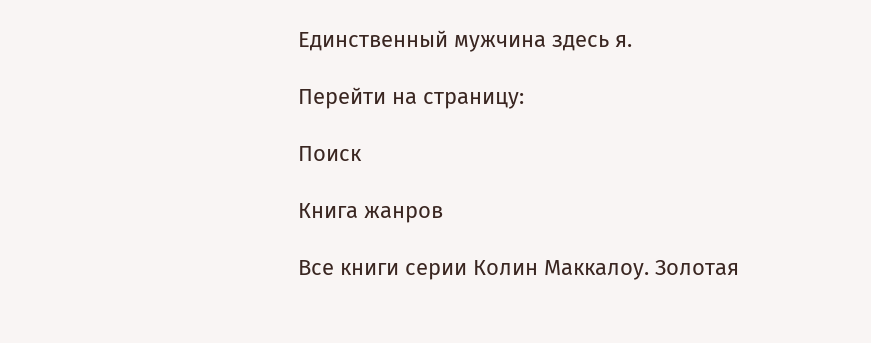Единственный мужчина здесь я.

Перейти на страницу:

Поиск

Книга жанров

Все книги серии Колин Маккалоу. Золотая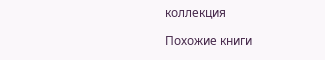коллекция

Похожие книги